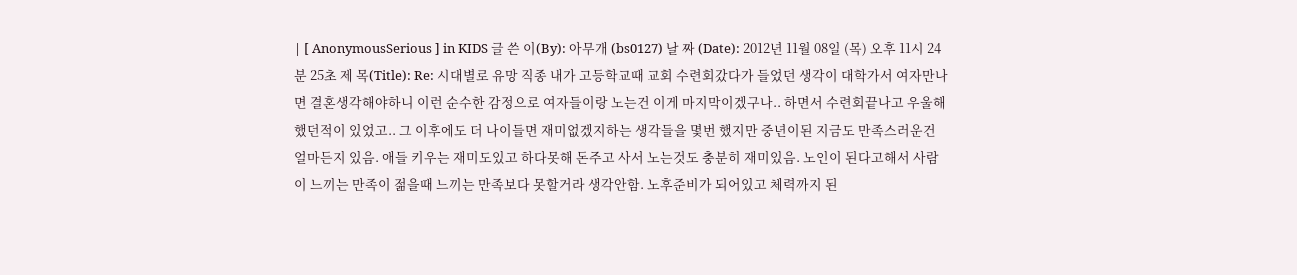| [ AnonymousSerious ] in KIDS 글 쓴 이(By): 아무개 (bs0127) 날 짜 (Date): 2012년 11월 08일 (목) 오후 11시 24분 25초 제 목(Title): Re: 시대별로 유망 직종 내가 고등학교때 교회 수련회갔다가 들었던 생각이 대학가서 여자만나면 결혼생각해야하니 이런 순수한 감정으로 여자들이랑 노는건 이게 마지막이겠구나.. 하면서 수련회끝나고 우울해했던적이 있었고.. 그 이후에도 더 나이들면 재미없겠지하는 생각들을 몇번 했지만 중년이된 지금도 만족스러운건 얼마든지 있음. 애들 키우는 재미도있고 하다못해 돈주고 사서 노는것도 충분히 재미있음. 노인이 된다고해서 사람이 느끼는 만족이 젊을때 느끼는 만족보다 못할거라 생각안함. 노후준비가 되어있고 체력까지 된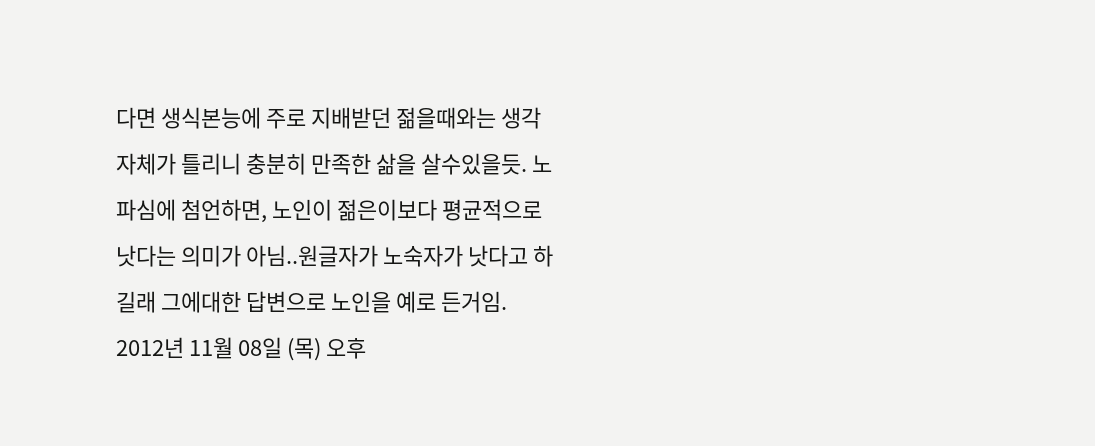다면 생식본능에 주로 지배받던 젊을때와는 생각자체가 틀리니 충분히 만족한 삶을 살수있을듯. 노파심에 첨언하면, 노인이 젊은이보다 평균적으로낫다는 의미가 아님..원글자가 노숙자가 낫다고 하길래 그에대한 답변으로 노인을 예로 든거임. 2012년 11월 08일 (목) 오후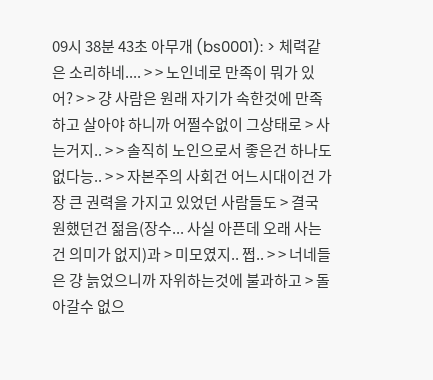09시 38분 43초 아무개 (bs0001): > 체력같은 소리하네.... > > 노인네로 만족이 뭐가 있어? > > 걍 사람은 원래 자기가 속한것에 만족하고 살아야 하니까 어쩔수없이 그상태로 > 사는거지.. > > 솔직히 노인으로서 좋은건 하나도 없다능.. > > 자본주의 사회건 어느시대이건 가장 큰 권력을 가지고 있었던 사람들도 > 결국 원했던건 젊음(장수... 사실 아픈데 오래 사는건 의미가 없지)과 > 미모였지.. 쩝.. > > 너네들은 걍 늙었으니까 자위하는것에 불과하고 > 돌아갈수 없으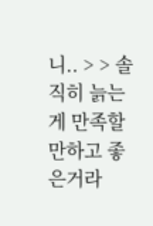니.. > > 솔직히 늙는게 만족할만하고 좋은거라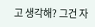고 생각해? 그건 자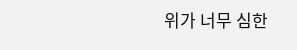위가 너무 심한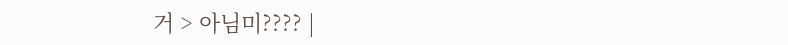거 > 아님미???? |